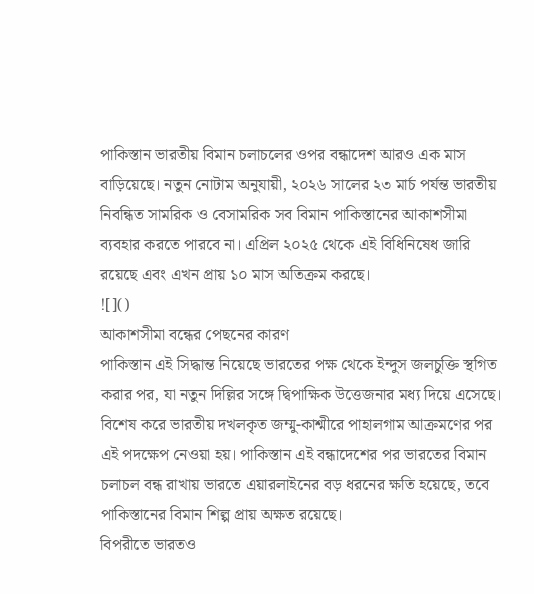পাকিস্তান ভারতীয় বিমান চলাচলের ওপর বন্ধাদেশ আরও এক মাস বাড়িয়েছে। নতুন নোটাম অনুযায়ী, ২০২৬ সালের ২৩ মার্চ পর্যন্ত ভারতীয় নিবন্ধিত সামরিক ও বেসামরিক সব বিমান পাকিস্তানের আকাশসীমা ব্যবহার করতে পারবে না। এপ্রিল ২০২৫ থেকে এই বিধিনিষেধ জারি রয়েছে এবং এখন প্রায় ১০ মাস অতিক্রম করছে।
![]()
আকাশসীমা বন্ধের পেছনের কারণ
পাকিস্তান এই সিদ্ধান্ত নিয়েছে ভারতের পক্ষ থেকে ইন্দুস জলচুক্তি স্থগিত করার পর, যা নতুন দিল্লির সঙ্গে দ্বিপাক্ষিক উত্তেজনার মধ্য দিয়ে এসেছে। বিশেষ করে ভারতীয় দখলকৃত জম্মু-কাশ্মীরে পাহালগাম আক্রমণের পর এই পদক্ষেপ নেওয়া হয়। পাকিস্তান এই বন্ধাদেশের পর ভারতের বিমান চলাচল বন্ধ রাখায় ভারতে এয়ারলাইনের বড় ধরনের ক্ষতি হয়েছে, তবে পাকিস্তানের বিমান শিল্প প্রায় অক্ষত রয়েছে।
বিপরীতে ভারতও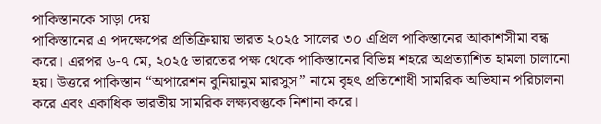পাকিস্তানকে সাড়া দেয়
পাকিস্তানের এ পদক্ষেপের প্রতিক্রিয়ায় ভারত ২০২৫ সালের ৩০ এপ্রিল পাকিস্তানের আকাশসীমা বন্ধ করে। এরপর ৬-৭ মে, ২০২৫ ভারতের পক্ষ থেকে পাকিস্তানের বিভিন্ন শহরে অপ্রত্যাশিত হামলা চালানো হয়। উত্তরে পাকিস্তান “অপারেশন বুনিয়ানুম মারসুস” নামে বৃহৎ প্রতিশোধী সামরিক অভিযান পরিচালনা করে এবং একাধিক ভারতীয় সামরিক লক্ষ্যবস্তুকে নিশানা করে।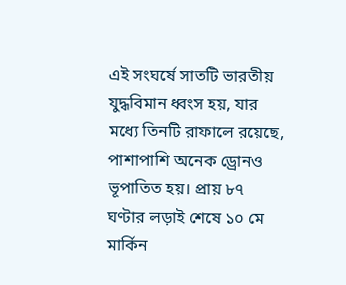এই সংঘর্ষে সাতটি ভারতীয় যুদ্ধবিমান ধ্বংস হয়, যার মধ্যে তিনটি রাফালে রয়েছে, পাশাপাশি অনেক ড্রোনও ভূপাতিত হয়। প্রায় ৮৭ ঘণ্টার লড়াই শেষে ১০ মে মার্কিন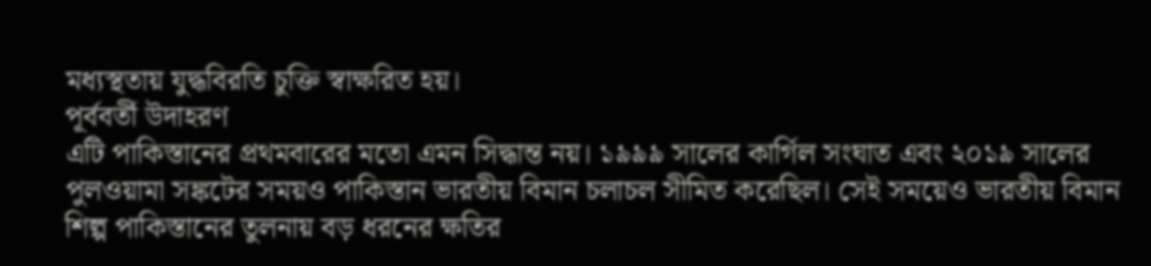মধ্যস্থতায় যুদ্ধবিরতি চুক্তি স্বাক্ষরিত হয়।
পূর্ববর্তী উদাহরণ
এটি পাকিস্তানের প্রথমবারের মতো এমন সিদ্ধান্ত নয়। ১৯৯৯ সালের কার্গিল সংঘাত এবং ২০১৯ সালের পুলওয়ামা সঙ্কটের সময়ও পাকিস্তান ভারতীয় বিমান চলাচল সীমিত করেছিল। সেই সময়েও ভারতীয় বিমান শিল্প পাকিস্তানের তুলনায় বড় ধরনের ক্ষতির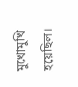মুখোমুখি হয়েছিল।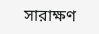সারাক্ষণ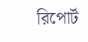রিপোর্ট